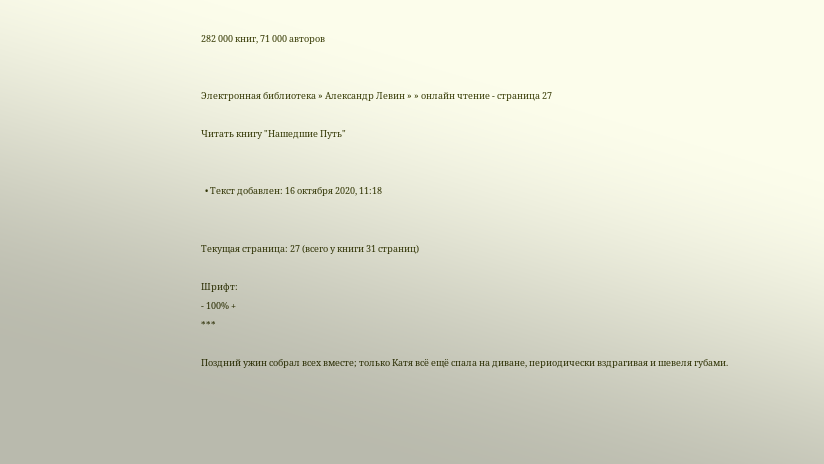282 000 книг, 71 000 авторов


Электронная библиотека » Александр Левин » » онлайн чтение - страница 27

Читать книгу "Нашедшие Путь"


  • Текст добавлен: 16 октября 2020, 11:18


Текущая страница: 27 (всего у книги 31 страниц)

Шрифт:
- 100% +
***

Поздний ужин собрал всех вместе; только Катя всё ещё спала на диване, периодически вздрагивая и шевеля губами.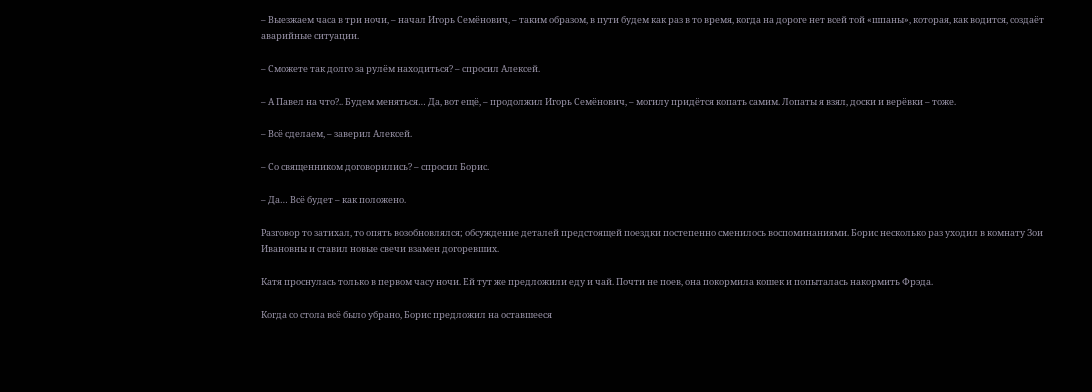– Выезжаем часа в три ночи, – начал Игорь Семёнович, – таким образом, в пути будем как раз в то время, когда на дороге нет всей той «шпаны», которая, как водится, создаёт аварийные ситуации.

– Сможете так долго за рулём находиться? – спросил Алексей.

– А Павел на что?.. Будем меняться… Да, вот ещё, – продолжил Игорь Семёнович, – могилу придётся копать самим. Лопаты я взял, доски и верёвки – тоже.

– Всё сделаем, – заверил Алексей.

– Со священником договорились? – спросил Борис.

– Да… Всё будет – как положено.

Разговор то затихал, то опять возобновлялся; обсуждение деталей предстоящей поездки постепенно сменилось воспоминаниями. Борис несколько раз уходил в комнату Зои Ивановны и ставил новые свечи взамен догоревших.

Катя проснулась только в первом часу ночи. Ей тут же предложили еду и чай. Почти не поев, она покормила кошек и попыталась накормить Фрэда.

Когда со стола всё было убрано, Борис предложил на оставшееся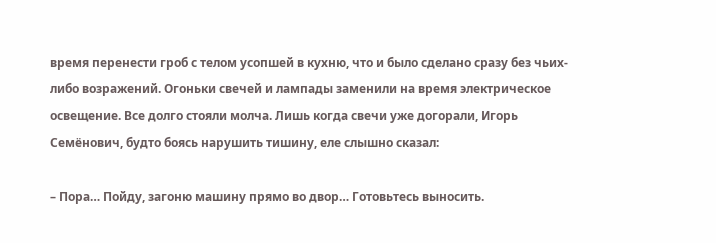время перенести гроб с телом усопшей в кухню, что и было сделано сразу без чьих-либо возражений. Огоньки свечей и лампады заменили на время электрическое освещение. Все долго стояли молча. Лишь когда свечи уже догорали, Игорь Семёнович, будто боясь нарушить тишину, еле слышно сказал:

– Пора… Пойду, загоню машину прямо во двор… Готовьтесь выносить.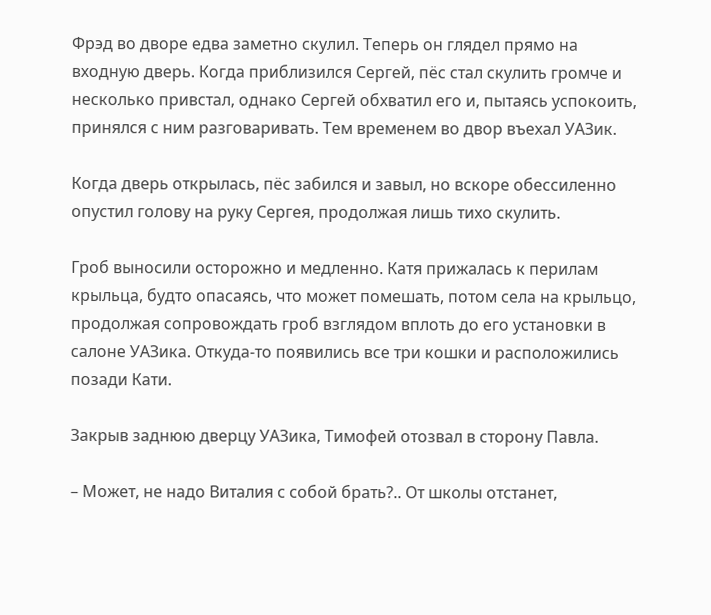Фрэд во дворе едва заметно скулил. Теперь он глядел прямо на входную дверь. Когда приблизился Сергей, пёс стал скулить громче и несколько привстал, однако Сергей обхватил его и, пытаясь успокоить, принялся с ним разговаривать. Тем временем во двор въехал УАЗик.

Когда дверь открылась, пёс забился и завыл, но вскоре обессиленно опустил голову на руку Сергея, продолжая лишь тихо скулить.

Гроб выносили осторожно и медленно. Катя прижалась к перилам крыльца, будто опасаясь, что может помешать, потом села на крыльцо, продолжая сопровождать гроб взглядом вплоть до его установки в салоне УАЗика. Откуда-то появились все три кошки и расположились позади Кати.

Закрыв заднюю дверцу УАЗика, Тимофей отозвал в сторону Павла.

– Может, не надо Виталия с собой брать?.. От школы отстанет,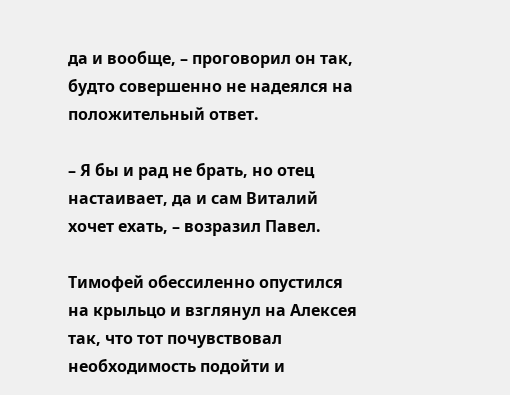да и вообще, – проговорил он так, будто совершенно не надеялся на положительный ответ.

– Я бы и рад не брать, но отец настаивает, да и сам Виталий хочет ехать, – возразил Павел.

Тимофей обессиленно опустился на крыльцо и взглянул на Алексея так, что тот почувствовал необходимость подойти и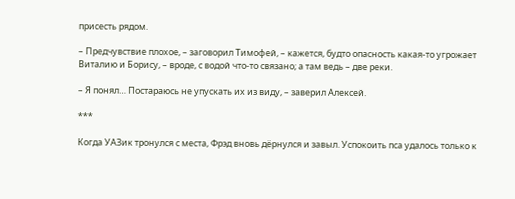присесть рядом.

– Предчувствие плохое, – заговорил Тимофей, – кажется, будто опасность какая-то угрожает Виталию и Борису, – вроде, с водой что-то связано; а там ведь – две реки.

– Я понял… Постараюсь не упускать их из виду, – заверил Алексей.

***

Когда УАЗик тронулся с места, Фрэд вновь дёрнулся и завыл. Успокоить пса удалось только к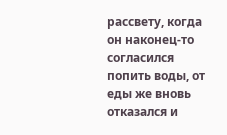рассвету, когда он наконец-то согласился попить воды, от еды же вновь отказался и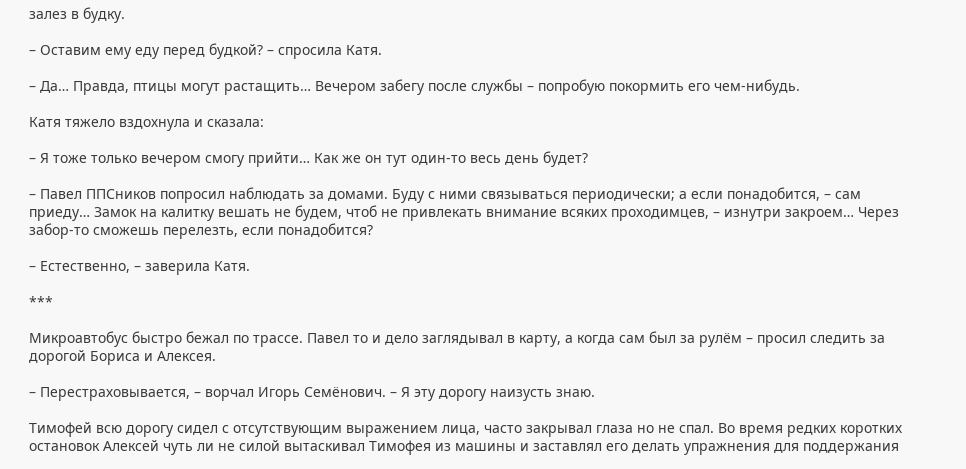залез в будку.

– Оставим ему еду перед будкой? – спросила Катя.

– Да… Правда, птицы могут растащить… Вечером забегу после службы – попробую покормить его чем-нибудь.

Катя тяжело вздохнула и сказала:

– Я тоже только вечером смогу прийти… Как же он тут один-то весь день будет?

– Павел ППСников попросил наблюдать за домами. Буду с ними связываться периодически; а если понадобится, – сам приеду… Замок на калитку вешать не будем, чтоб не привлекать внимание всяких проходимцев, – изнутри закроем… Через забор-то сможешь перелезть, если понадобится?

– Естественно, – заверила Катя.

***

Микроавтобус быстро бежал по трассе. Павел то и дело заглядывал в карту, а когда сам был за рулём – просил следить за дорогой Бориса и Алексея.

– Перестраховывается, – ворчал Игорь Семёнович. – Я эту дорогу наизусть знаю.

Тимофей всю дорогу сидел с отсутствующим выражением лица, часто закрывал глаза но не спал. Во время редких коротких остановок Алексей чуть ли не силой вытаскивал Тимофея из машины и заставлял его делать упражнения для поддержания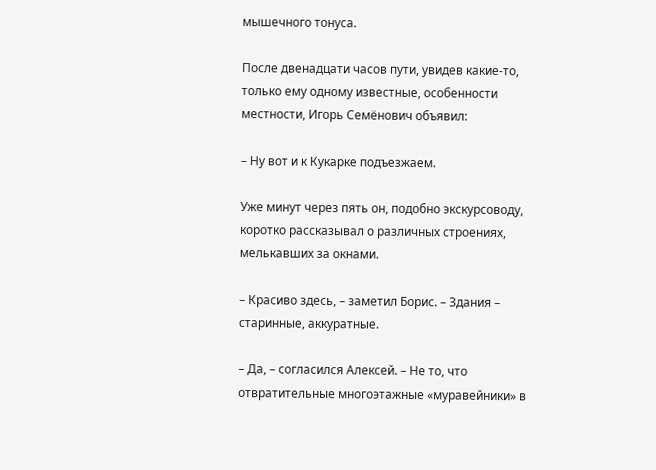мышечного тонуса.

После двенадцати часов пути, увидев какие-то, только ему одному известные, особенности местности, Игорь Семёнович объявил:

– Ну вот и к Кукарке подъезжаем.

Уже минут через пять он, подобно экскурсоводу, коротко рассказывал о различных строениях, мелькавших за окнами.

– Красиво здесь, – заметил Борис. – Здания – старинные, аккуратные.

– Да, – согласился Алексей. – Не то, что отвратительные многоэтажные «муравейники» в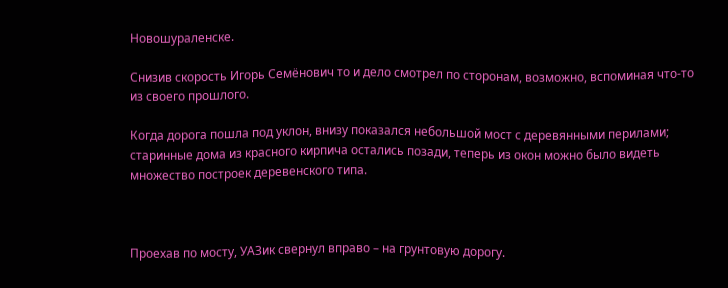Новошураленске.

Снизив скорость Игорь Семёнович то и дело смотрел по сторонам, возможно, вспоминая что-то из своего прошлого.

Когда дорога пошла под уклон, внизу показался небольшой мост с деревянными перилами; старинные дома из красного кирпича остались позади, теперь из окон можно было видеть множество построек деревенского типа.



Проехав по мосту, УАЗик свернул вправо – на грунтовую дорогу.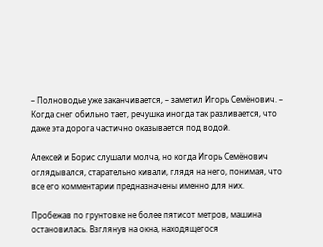– Полноводье уже заканчивается, – заметил Игорь Семёнович. – Когда снег обильно тает, речушка иногда так разливается, что даже эта дорога частично оказывается под водой.

Алексей и Борис слушали молча, но когда Игорь Семёнович оглядывался, старательно кивали, глядя на него, понимая, что все его комментарии предназначены именно для них.

Пробежав по грунтовке не более пятисот метров, машина остановилась. Взглянув на окна, находящегося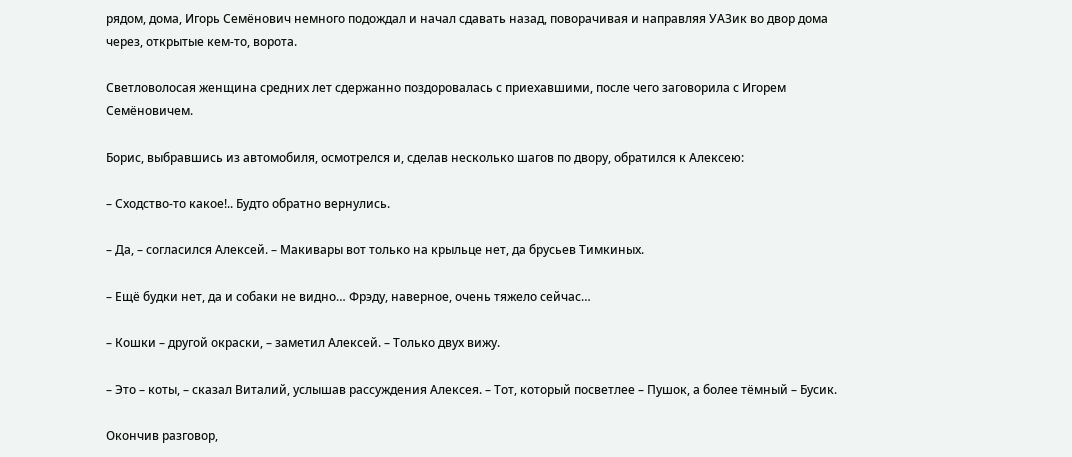рядом, дома, Игорь Семёнович немного подождал и начал сдавать назад, поворачивая и направляя УАЗик во двор дома через, открытые кем-то, ворота.

Светловолосая женщина средних лет сдержанно поздоровалась с приехавшими, после чего заговорила с Игорем Семёновичем.

Борис, выбравшись из автомобиля, осмотрелся и, сделав несколько шагов по двору, обратился к Алексею:

– Сходство-то какое!.. Будто обратно вернулись.

– Да, – согласился Алексей. – Макивары вот только на крыльце нет, да брусьев Тимкиных.

– Ещё будки нет, да и собаки не видно… Фрэду, наверное, очень тяжело сейчас…

– Кошки – другой окраски, – заметил Алексей. – Только двух вижу.

– Это – коты, – сказал Виталий, услышав рассуждения Алексея. – Тот, который посветлее – Пушок, а более тёмный – Бусик.

Окончив разговор,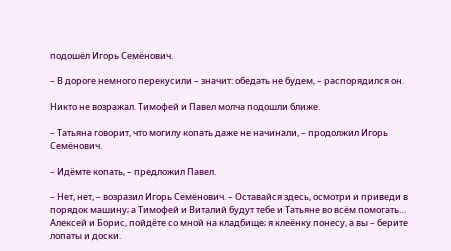подошёл Игорь Семёнович.

– В дороге немного перекусили – значит: обедать не будем, – распорядился он.

Никто не возражал. Тимофей и Павел молча подошли ближе.

– Татьяна говорит, что могилу копать даже не начинали, – продолжил Игорь Семёнович.

– Идёмте копать, – предложил Павел.

– Нет, нет, – возразил Игорь Семёнович. – Оставайся здесь, осмотри и приведи в порядок машину; а Тимофей и Виталий будут тебе и Татьяне во всём помогать… Алексей и Борис, пойдёте со мной на кладбище; я клеёнку понесу, а вы – берите лопаты и доски.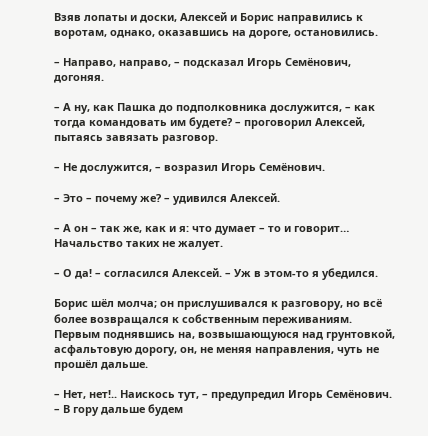Взяв лопаты и доски, Алексей и Борис направились к воротам, однако, оказавшись на дороге, остановились.

– Направо, направо, – подсказал Игорь Семёнович, догоняя.

– А ну, как Пашка до подполковника дослужится, – как тогда командовать им будете? – проговорил Алексей, пытаясь завязать разговор.

– Не дослужится, – возразил Игорь Семёнович.

– Это – почему же? – удивился Алексей.

– А он – так же, как и я: что думает – то и говорит… Начальство таких не жалует.

– О да! – согласился Алексей. – Уж в этом-то я убедился.

Борис шёл молча; он прислушивался к разговору, но всё более возвращался к собственным переживаниям. Первым поднявшись на, возвышающуюся над грунтовкой, асфальтовую дорогу, он, не меняя направления, чуть не прошёл дальше.

– Нет, нет!.. Наискось тут, – предупредил Игорь Семёнович. – В гору дальше будем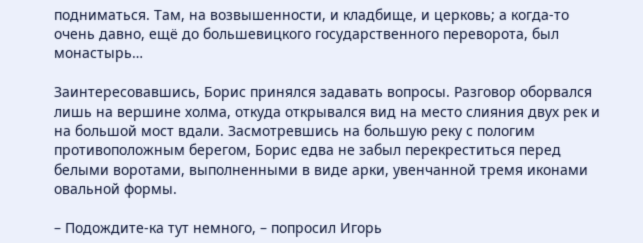подниматься. Там, на возвышенности, и кладбище, и церковь; а когда-то очень давно, ещё до большевицкого государственного переворота, был монастырь…

Заинтересовавшись, Борис принялся задавать вопросы. Разговор оборвался лишь на вершине холма, откуда открывался вид на место слияния двух рек и на большой мост вдали. Засмотревшись на большую реку с пологим противоположным берегом, Борис едва не забыл перекреститься перед белыми воротами, выполненными в виде арки, увенчанной тремя иконами овальной формы.

– Подождите-ка тут немного, – попросил Игорь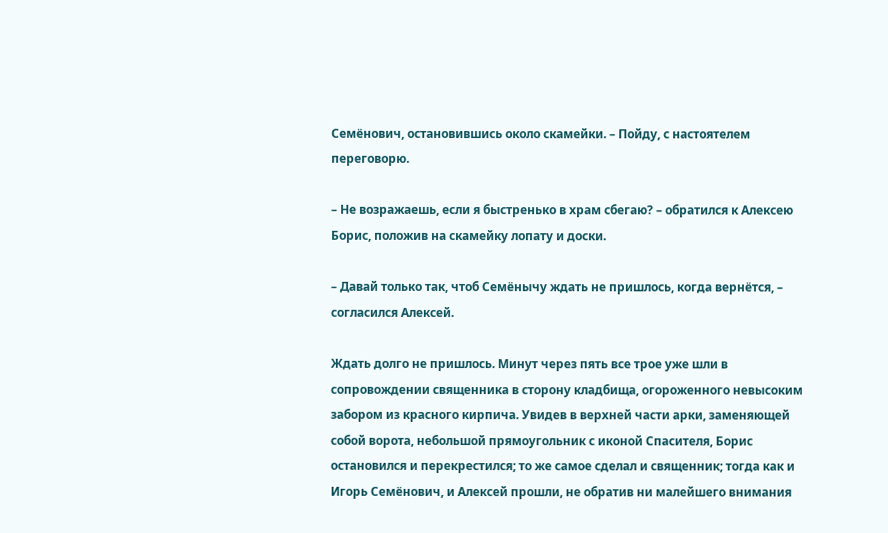Семёнович, остановившись около скамейки. – Пойду, с настоятелем переговорю.

– Не возражаешь, если я быстренько в храм сбегаю? – обратился к Алексею Борис, положив на скамейку лопату и доски.

– Давай только так, чтоб Семёнычу ждать не пришлось, когда вернётся, – согласился Алексей.

Ждать долго не пришлось. Минут через пять все трое уже шли в сопровождении священника в сторону кладбища, огороженного невысоким забором из красного кирпича. Увидев в верхней части арки, заменяющей собой ворота, небольшой прямоугольник с иконой Спасителя, Борис остановился и перекрестился; то же самое сделал и священник; тогда как и Игорь Семёнович, и Алексей прошли, не обратив ни малейшего внимания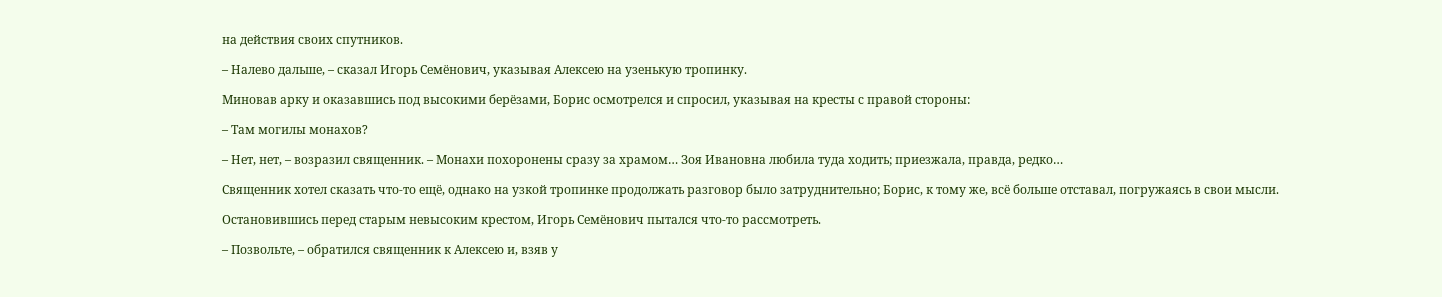на действия своих спутников.

– Налево дальше, – сказал Игорь Семёнович, указывая Алексею на узенькую тропинку.

Миновав арку и оказавшись под высокими берёзами, Борис осмотрелся и спросил, указывая на кресты с правой стороны:

– Там могилы монахов?

– Нет, нет, – возразил священник. – Монахи похоронены сразу за храмом… Зоя Ивановна любила туда ходить; приезжала, правда, редко…

Священник хотел сказать что-то ещё, однако на узкой тропинке продолжать разговор было затруднительно; Борис, к тому же, всё больше отставал, погружаясь в свои мысли.

Остановившись перед старым невысоким крестом, Игорь Семёнович пытался что-то рассмотреть.

– Позвольте, – обратился священник к Алексею и, взяв у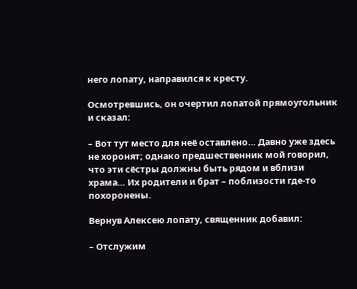него лопату, направился к кресту.

Осмотревшись, он очертил лопатой прямоугольник и сказал:

– Вот тут место для неё оставлено… Давно уже здесь не хоронят; однако предшественник мой говорил, что эти сёстры должны быть рядом и вблизи храма… Их родители и брат – поблизости где-то похоронены.

Вернув Алексею лопату, священник добавил:

– Отслужим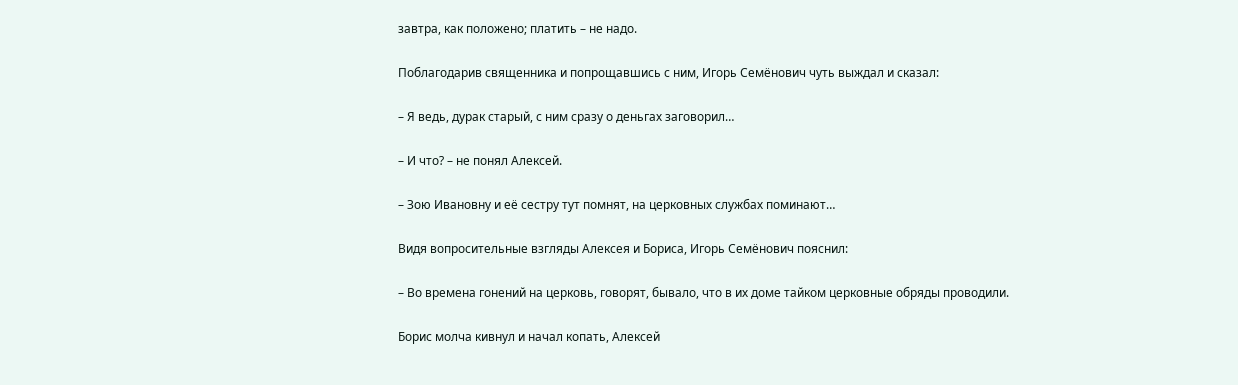завтра, как положено; платить – не надо.

Поблагодарив священника и попрощавшись с ним, Игорь Семёнович чуть выждал и сказал:

– Я ведь, дурак старый, с ним сразу о деньгах заговорил…

– И что? – не понял Алексей.

– Зою Ивановну и её сестру тут помнят, на церковных службах поминают…

Видя вопросительные взгляды Алексея и Бориса, Игорь Семёнович пояснил:

– Во времена гонений на церковь, говорят, бывало, что в их доме тайком церковные обряды проводили.

Борис молча кивнул и начал копать, Алексей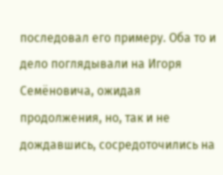последовал его примеру. Оба то и дело поглядывали на Игоря Семёновича, ожидая продолжения, но, так и не дождавшись, сосредоточились на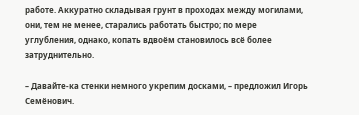работе. Аккуратно складывая грунт в проходах между могилами, они, тем не менее, старались работать быстро; по мере углубления, однако, копать вдвоём становилось всё более затруднительно.

– Давайте-ка стенки немного укрепим досками, – предложил Игорь Семёнович.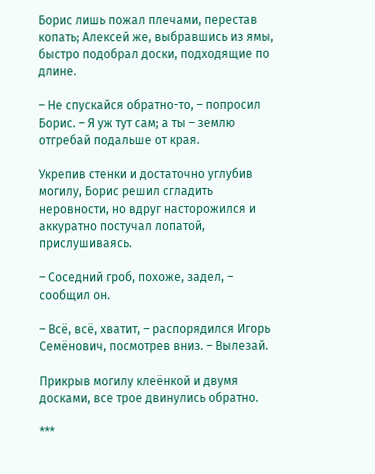Борис лишь пожал плечами, перестав копать; Алексей же, выбравшись из ямы, быстро подобрал доски, подходящие по длине.

– Не спускайся обратно-то, – попросил Борис. – Я уж тут сам; а ты – землю отгребай подальше от края.

Укрепив стенки и достаточно углубив могилу, Борис решил сгладить неровности, но вдруг насторожился и аккуратно постучал лопатой, прислушиваясь.

– Соседний гроб, похоже, задел, – сообщил он.

– Всё, всё, хватит, – распорядился Игорь Семёнович, посмотрев вниз. – Вылезай.

Прикрыв могилу клеёнкой и двумя досками, все трое двинулись обратно.

***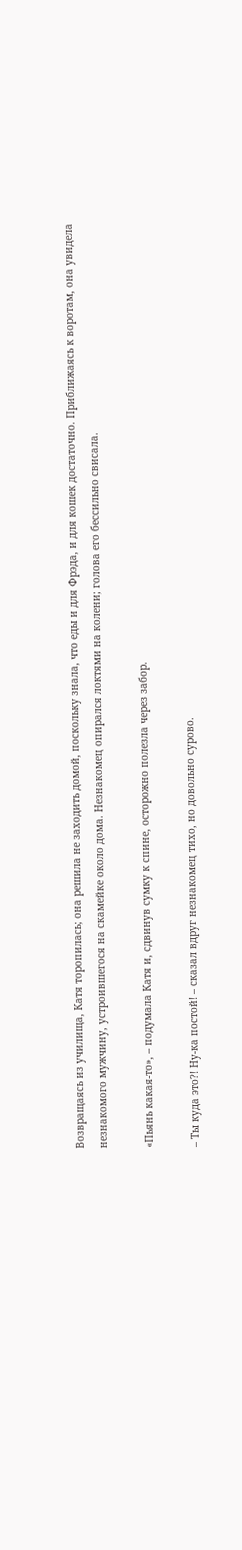Возвращаясь из училища, Катя торопилась; она решила не заходить домой, поскольку знала, что еды и для Фрэда, и для кошек достаточно. Приближаясь к воротам, она увидела незнакомого мужчину, устроившегося на скамейке около дома. Незнакомец опирался локтями на колени; голова его бессильно свисала.

«Пьянь какая-то», – подумала Катя и, сдвинув сумку к спине, осторожно полезла через забор.

– Ты куда это?! Ну-ка постой! – сказал вдруг незнакомец тихо, но довольно сурово.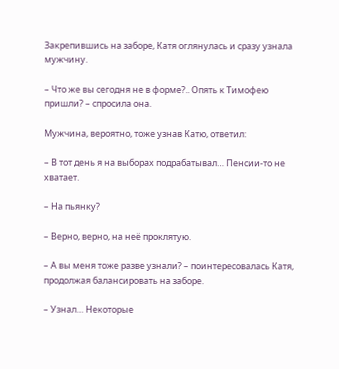Закрепившись на заборе, Катя оглянулась и сразу узнала мужчину.

– Что же вы сегодня не в форме?.. Опять к Тимофею пришли? – спросила она.

Мужчина, вероятно, тоже узнав Катю, ответил:

– В тот день я на выборах подрабатывал… Пенсии-то не хватает.

– На пьянку?

– Верно, верно, на неё проклятую.

– А вы меня тоже разве узнали? – поинтересовалась Катя, продолжая балансировать на заборе.

– Узнал… Некоторые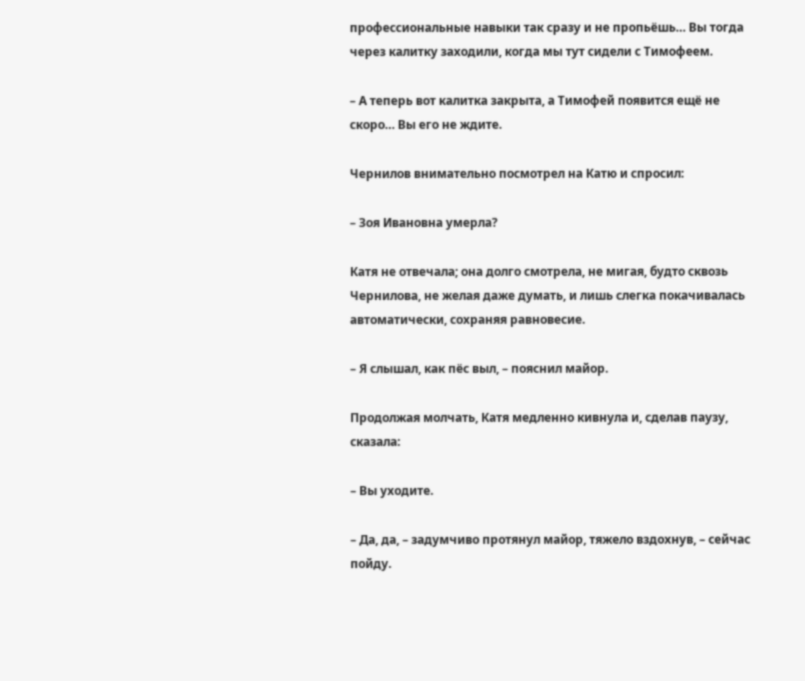профессиональные навыки так сразу и не пропьёшь… Вы тогда через калитку заходили, когда мы тут сидели с Тимофеем.

– А теперь вот калитка закрыта, а Тимофей появится ещё не скоро… Вы его не ждите.

Чернилов внимательно посмотрел на Катю и спросил:

– Зоя Ивановна умерла?

Катя не отвечала; она долго смотрела, не мигая, будто сквозь Чернилова, не желая даже думать, и лишь слегка покачивалась автоматически, сохраняя равновесие.

– Я слышал, как пёс выл, – пояснил майор.

Продолжая молчать, Катя медленно кивнула и, сделав паузу, сказала:

– Вы уходите.

– Да, да, – задумчиво протянул майор, тяжело вздохнув, – сейчас пойду.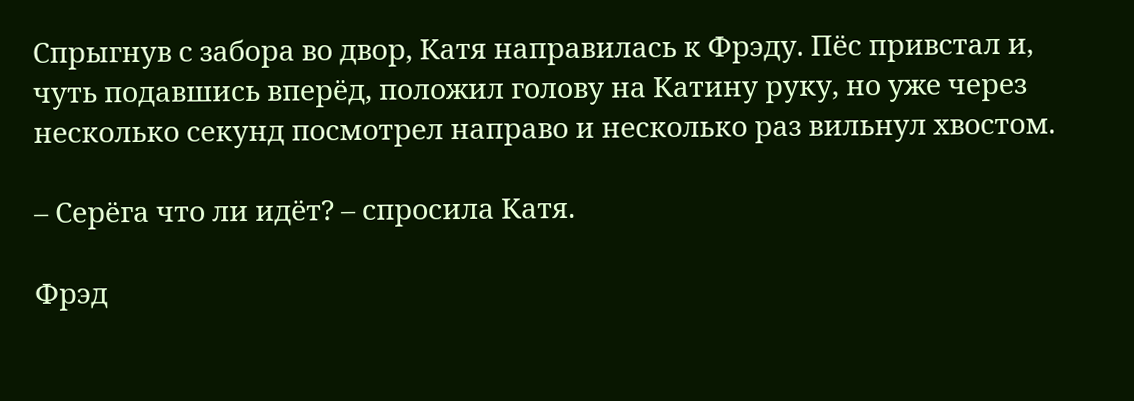Спрыгнув с забора во двор, Катя направилась к Фрэду. Пёс привстал и, чуть подавшись вперёд, положил голову на Катину руку, но уже через несколько секунд посмотрел направо и несколько раз вильнул хвостом.

– Серёга что ли идёт? – спросила Катя.

Фрэд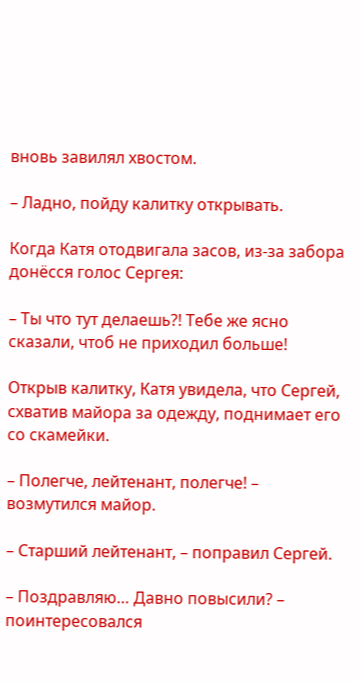вновь завилял хвостом.

– Ладно, пойду калитку открывать.

Когда Катя отодвигала засов, из-за забора донёсся голос Сергея:

– Ты что тут делаешь?! Тебе же ясно сказали, чтоб не приходил больше!

Открыв калитку, Катя увидела, что Сергей, схватив майора за одежду, поднимает его со скамейки.

– Полегче, лейтенант, полегче! – возмутился майор.

– Старший лейтенант, – поправил Сергей.

– Поздравляю… Давно повысили? – поинтересовался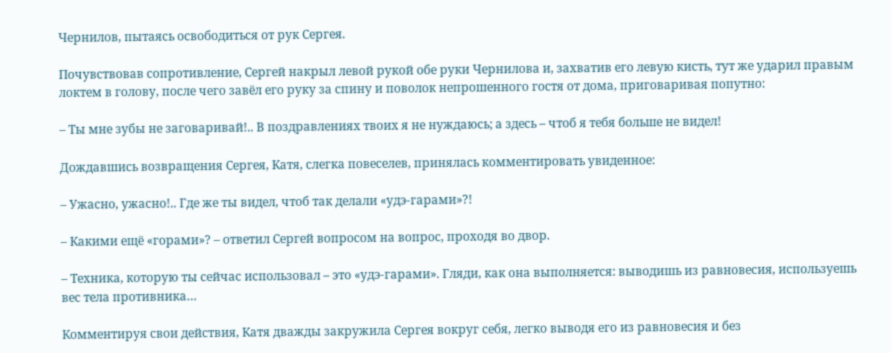Чернилов, пытаясь освободиться от рук Сергея.

Почувствовав сопротивление, Сергей накрыл левой рукой обе руки Чернилова и, захватив его левую кисть, тут же ударил правым локтем в голову, после чего завёл его руку за спину и поволок непрошенного гостя от дома, приговаривая попутно:

– Ты мне зубы не заговаривай!.. В поздравлениях твоих я не нуждаюсь; а здесь – чтоб я тебя больше не видел!

Дождавшись возвращения Сергея, Катя, слегка повеселев, принялась комментировать увиденное:

– Ужасно, ужасно!.. Где же ты видел, чтоб так делали «удэ-гарами»?!

– Какими ещё «горами»? – ответил Сергей вопросом на вопрос, проходя во двор.

– Техника, которую ты сейчас использовал – это «удэ-гарами». Гляди, как она выполняется: выводишь из равновесия, используешь вес тела противника…

Комментируя свои действия, Катя дважды закружила Сергея вокруг себя, легко выводя его из равновесия и без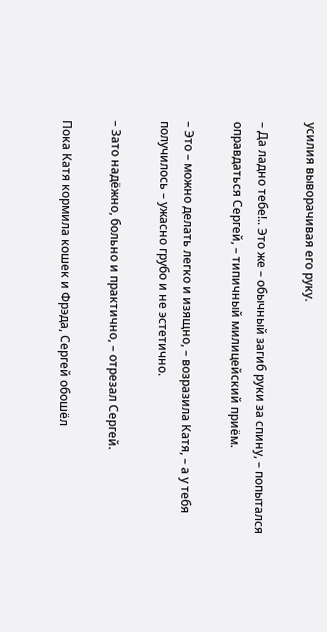усилия выворачивая его руку.

– Да ладно тебе!.. Это же – обычный загиб руки за спину, – попытался оправдаться Сергей, – типичный милицейский приём.

– Это – можно делать легко и изящно, – возразила Катя, – а у тебя получилось – ужасно грубо и не эстетично.

– Зато надёжно, больно и практично, – отрезал Сергей.

Пока Катя кормила кошек и Фрэда, Сергей обошёл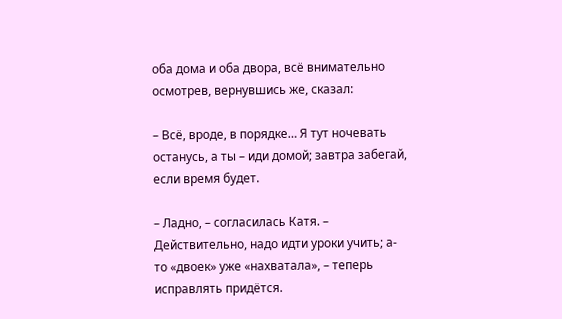оба дома и оба двора, всё внимательно осмотрев, вернувшись же, сказал:

– Всё, вроде, в порядке… Я тут ночевать останусь, а ты – иди домой; завтра забегай, если время будет.

– Ладно, – согласилась Катя. – Действительно, надо идти уроки учить; а-то «двоек» уже «нахватала», – теперь исправлять придётся.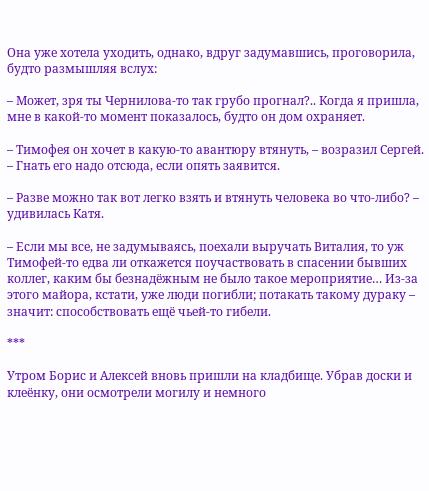Она уже хотела уходить, однако, вдруг задумавшись, проговорила, будто размышляя вслух:

– Может, зря ты Чернилова-то так грубо прогнал?.. Когда я пришла, мне в какой-то момент показалось, будто он дом охраняет.

– Тимофея он хочет в какую-то авантюру втянуть, – возразил Сергей. – Гнать его надо отсюда, если опять заявится.

– Разве можно так вот легко взять и втянуть человека во что-либо? – удивилась Катя.

– Если мы все, не задумываясь, поехали выручать Виталия, то уж Тимофей-то едва ли откажется поучаствовать в спасении бывших коллег, каким бы безнадёжным не было такое мероприятие… Из-за этого майора, кстати, уже люди погибли; потакать такому дураку – значит: способствовать ещё чьей-то гибели.

***

Утром Борис и Алексей вновь пришли на кладбище. Убрав доски и клеёнку, они осмотрели могилу и немного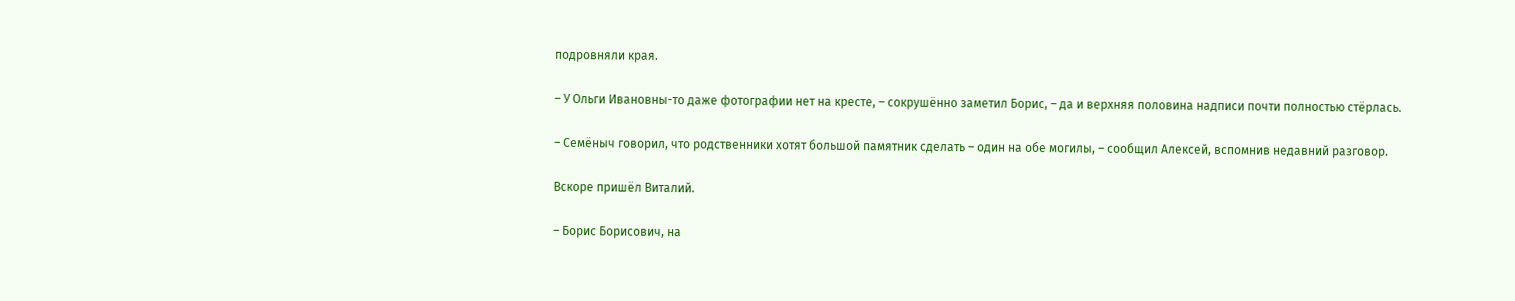подровняли края.

– У Ольги Ивановны-то даже фотографии нет на кресте, – сокрушённо заметил Борис, – да и верхняя половина надписи почти полностью стёрлась.

– Семёныч говорил, что родственники хотят большой памятник сделать – один на обе могилы, – сообщил Алексей, вспомнив недавний разговор.

Вскоре пришёл Виталий.

– Борис Борисович, на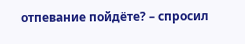отпевание пойдёте? – спросил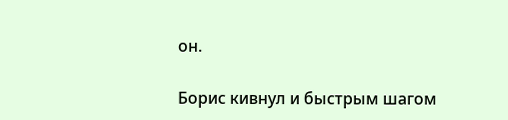он.

Борис кивнул и быстрым шагом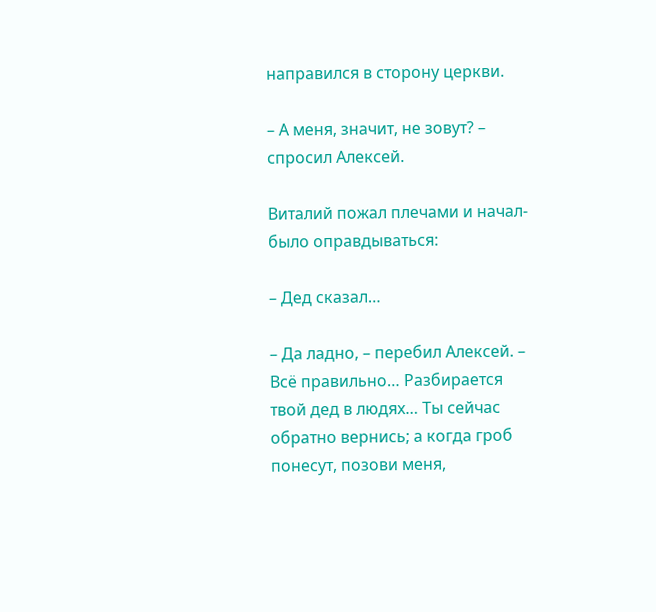направился в сторону церкви.

– А меня, значит, не зовут? – спросил Алексей.

Виталий пожал плечами и начал-было оправдываться:

– Дед сказал…

– Да ладно, – перебил Алексей. – Всё правильно… Разбирается твой дед в людях… Ты сейчас обратно вернись; а когда гроб понесут, позови меня,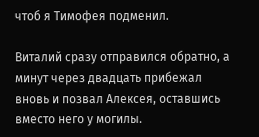чтоб я Тимофея подменил.

Виталий сразу отправился обратно, а минут через двадцать прибежал вновь и позвал Алексея, оставшись вместо него у могилы.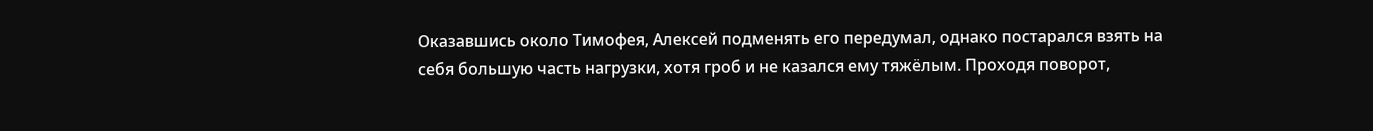Оказавшись около Тимофея, Алексей подменять его передумал, однако постарался взять на себя большую часть нагрузки, хотя гроб и не казался ему тяжёлым. Проходя поворот,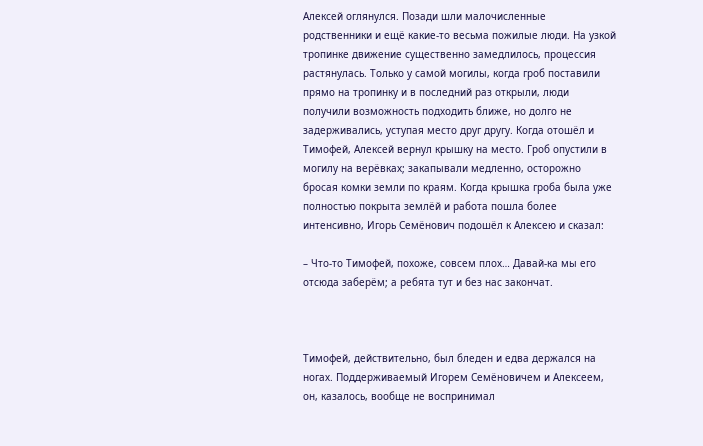Алексей оглянулся. Позади шли малочисленные родственники и ещё какие-то весьма пожилые люди. На узкой тропинке движение существенно замедлилось, процессия растянулась. Только у самой могилы, когда гроб поставили прямо на тропинку и в последний раз открыли, люди получили возможность подходить ближе, но долго не задерживались, уступая место друг другу. Когда отошёл и Тимофей, Алексей вернул крышку на место. Гроб опустили в могилу на верёвках; закапывали медленно, осторожно бросая комки земли по краям. Когда крышка гроба была уже полностью покрыта землёй и работа пошла более интенсивно, Игорь Семёнович подошёл к Алексею и сказал:

– Что-то Тимофей, похоже, совсем плох… Давай-ка мы его отсюда заберём; а ребята тут и без нас закончат.



Тимофей, действительно, был бледен и едва держался на ногах. Поддерживаемый Игорем Семёновичем и Алексеем, он, казалось, вообще не воспринимал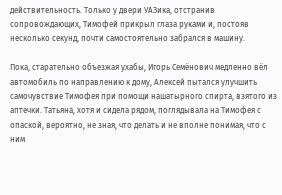действительность. Только у двери УАЗика, отстранив сопровождающих, Тимофей прикрыл глаза руками и, постояв несколько секунд, почти самостоятельно забрался в машину.

Пока, старательно объезжая ухабы, Игорь Семёнович медленно вёл автомобиль по направлению к дому, Алексей пытался улучшить самочувствие Тимофея при помощи нашатырного спирта, взятого из аптечки. Татьяна, хотя и сидела рядом, поглядывала на Тимофея с опаской, вероятно, не зная, что делать и не вполне понимая, что с ним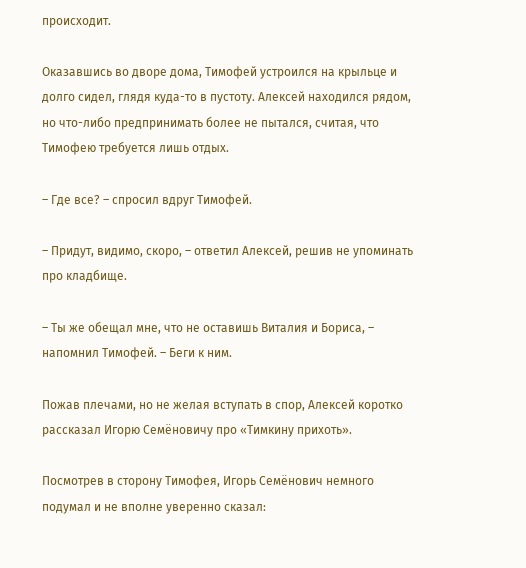происходит.

Оказавшись во дворе дома, Тимофей устроился на крыльце и долго сидел, глядя куда-то в пустоту. Алексей находился рядом, но что-либо предпринимать более не пытался, считая, что Тимофею требуется лишь отдых.

– Где все? – спросил вдруг Тимофей.

– Придут, видимо, скоро, – ответил Алексей, решив не упоминать про кладбище.

– Ты же обещал мне, что не оставишь Виталия и Бориса, – напомнил Тимофей. – Беги к ним.

Пожав плечами, но не желая вступать в спор, Алексей коротко рассказал Игорю Семёновичу про «Тимкину прихоть».

Посмотрев в сторону Тимофея, Игорь Семёнович немного подумал и не вполне уверенно сказал: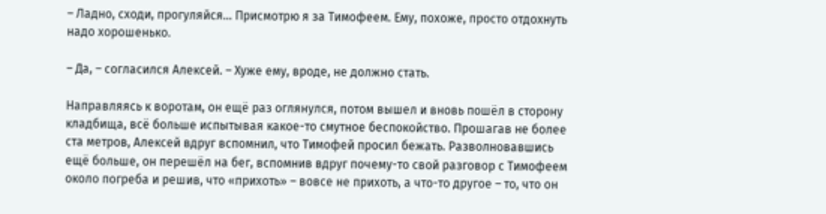– Ладно, сходи, прогуляйся… Присмотрю я за Тимофеем. Ему, похоже, просто отдохнуть надо хорошенько.

– Да, – согласился Алексей. – Хуже ему, вроде, не должно стать.

Направляясь к воротам, он ещё раз оглянулся, потом вышел и вновь пошёл в сторону кладбища, всё больше испытывая какое-то смутное беспокойство. Прошагав не более ста метров, Алексей вдруг вспомнил, что Тимофей просил бежать. Разволновавшись ещё больше, он перешёл на бег, вспомнив вдруг почему-то свой разговор с Тимофеем около погреба и решив, что «прихоть» – вовсе не прихоть, а что-то другое – то, что он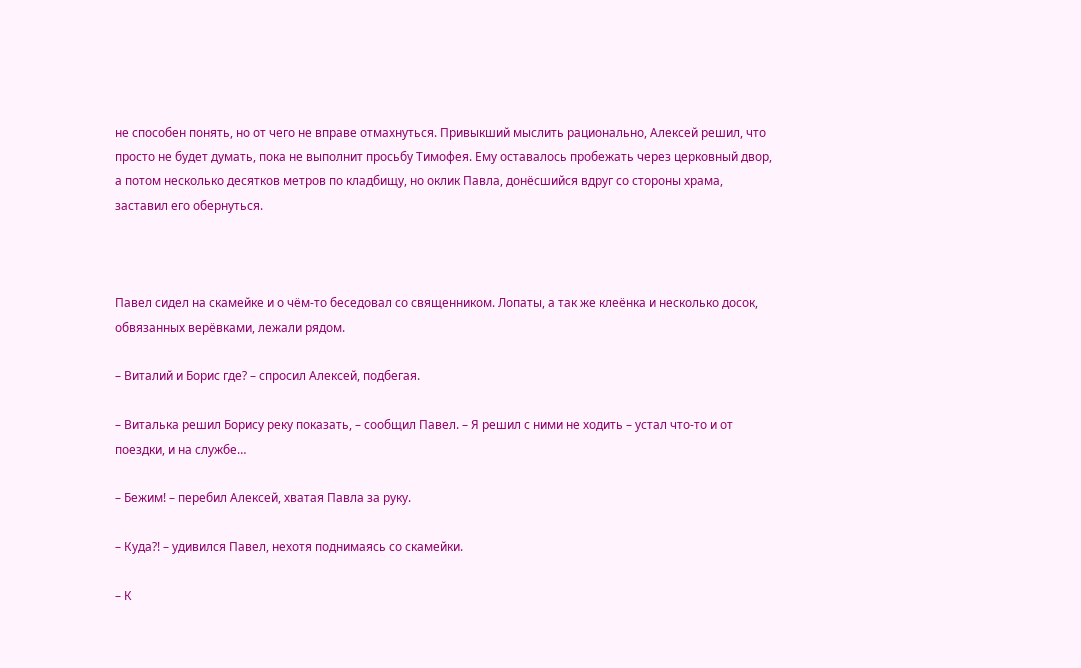не способен понять, но от чего не вправе отмахнуться. Привыкший мыслить рационально, Алексей решил, что просто не будет думать, пока не выполнит просьбу Тимофея. Ему оставалось пробежать через церковный двор, а потом несколько десятков метров по кладбищу, но оклик Павла, донёсшийся вдруг со стороны храма, заставил его обернуться.



Павел сидел на скамейке и о чём-то беседовал со священником. Лопаты, а так же клеёнка и несколько досок, обвязанных верёвками, лежали рядом.

– Виталий и Борис где? – спросил Алексей, подбегая.

– Виталька решил Борису реку показать, – сообщил Павел. – Я решил с ними не ходить – устал что-то и от поездки, и на службе…

– Бежим! – перебил Алексей, хватая Павла за руку.

– Куда?! – удивился Павел, нехотя поднимаясь со скамейки.

– К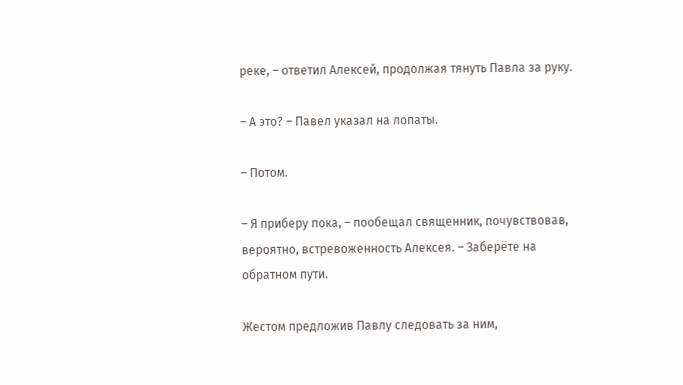реке, – ответил Алексей, продолжая тянуть Павла за руку.

– А это? – Павел указал на лопаты.

– Потом.

– Я приберу пока, – пообещал священник, почувствовав, вероятно, встревоженность Алексея. – Заберёте на обратном пути.

Жестом предложив Павлу следовать за ним,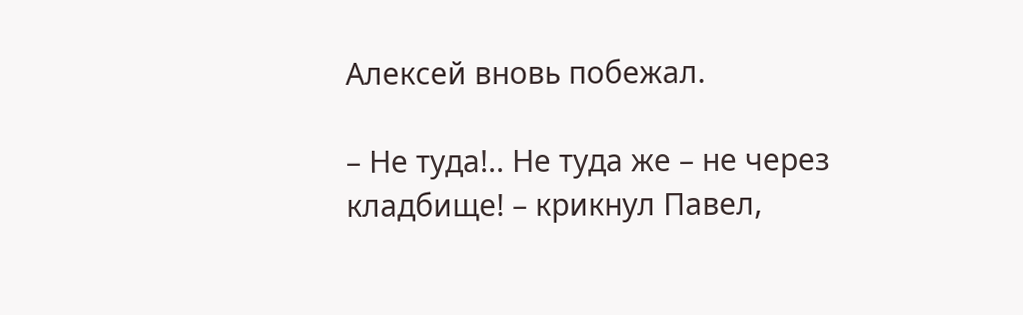Алексей вновь побежал.

– Не туда!.. Не туда же – не через кладбище! – крикнул Павел,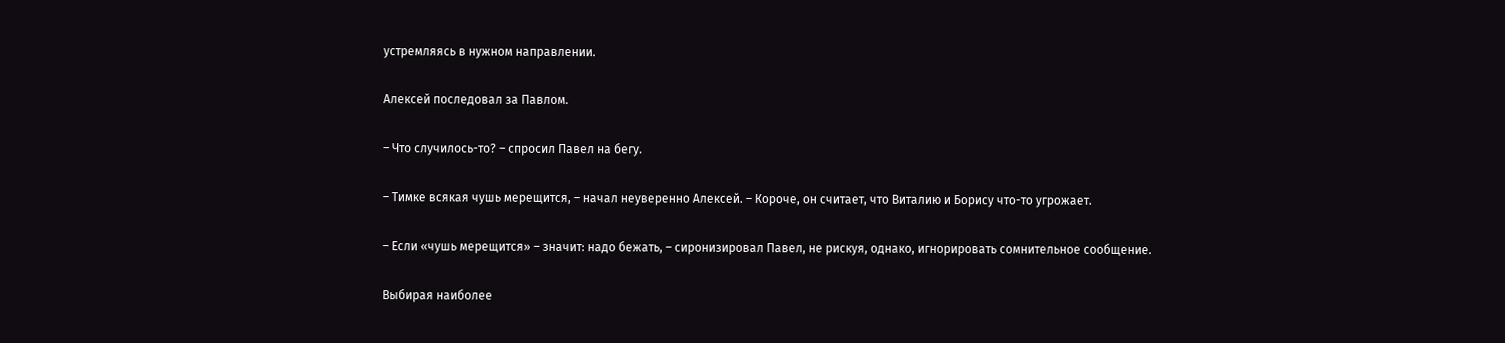устремляясь в нужном направлении.

Алексей последовал за Павлом.

– Что случилось-то? – спросил Павел на бегу.

– Тимке всякая чушь мерещится, – начал неуверенно Алексей. – Короче, он считает, что Виталию и Борису что-то угрожает.

– Если «чушь мерещится» – значит: надо бежать, – сиронизировал Павел, не рискуя, однако, игнорировать сомнительное сообщение.

Выбирая наиболее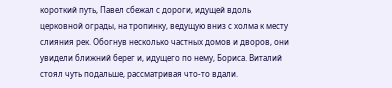короткий путь, Павел сбежал с дороги, идущей вдоль церковной ограды, на тропинку, ведущую вниз с холма к месту слияния рек. Обогнув несколько частных домов и дворов, они увидели ближний берег и, идущего по нему, Бориса. Виталий стоял чуть подальше, рассматривая что-то вдали.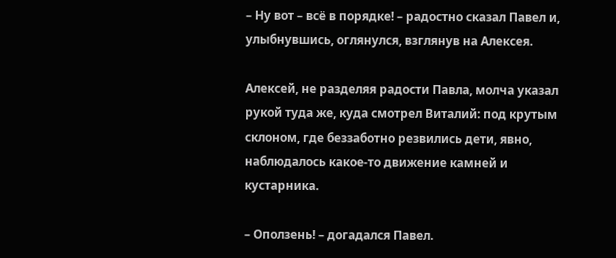– Ну вот – всё в порядке! – радостно сказал Павел и, улыбнувшись, оглянулся, взглянув на Алексея.

Алексей, не разделяя радости Павла, молча указал рукой туда же, куда смотрел Виталий: под крутым склоном, где беззаботно резвились дети, явно, наблюдалось какое-то движение камней и кустарника.

– Оползень! – догадался Павел.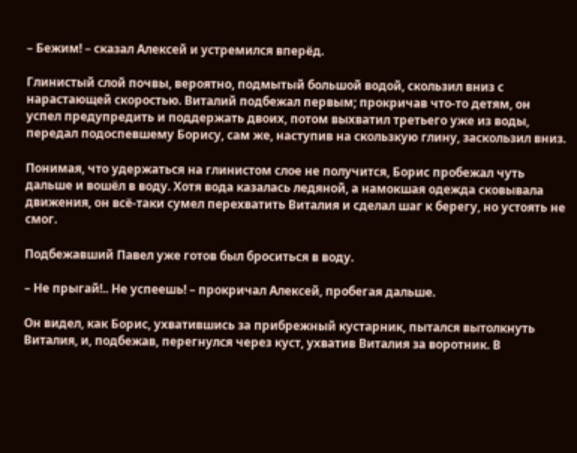– Бежим! – сказал Алексей и устремился вперёд.

Глинистый слой почвы, вероятно, подмытый большой водой, скользил вниз с нарастающей скоростью. Виталий подбежал первым; прокричав что-то детям, он успел предупредить и поддержать двоих, потом выхватил третьего уже из воды, передал подоспевшему Борису, сам же, наступив на скользкую глину, заскользил вниз.

Понимая, что удержаться на глинистом слое не получится, Борис пробежал чуть дальше и вошёл в воду. Хотя вода казалась ледяной, а намокшая одежда сковывала движения, он всё-таки сумел перехватить Виталия и сделал шаг к берегу, но устоять не смог.

Подбежавший Павел уже готов был броситься в воду.

– Не прыгай!.. Не успеешь! – прокричал Алексей, пробегая дальше.

Он видел, как Борис, ухватившись за прибрежный кустарник, пытался вытолкнуть Виталия, и, подбежав, перегнулся через куст, ухватив Виталия за воротник. В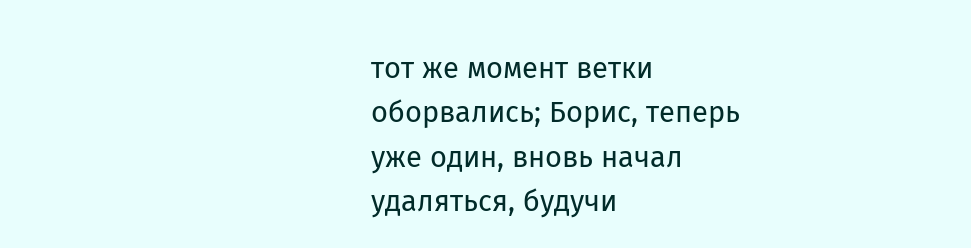тот же момент ветки оборвались; Борис, теперь уже один, вновь начал удаляться, будучи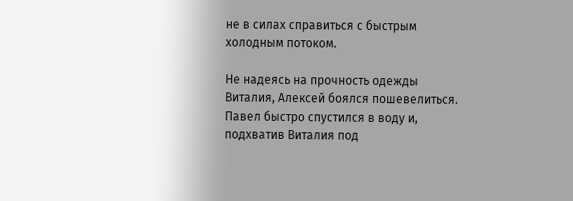не в силах справиться с быстрым холодным потоком.

Не надеясь на прочность одежды Виталия, Алексей боялся пошевелиться. Павел быстро спустился в воду и, подхватив Виталия под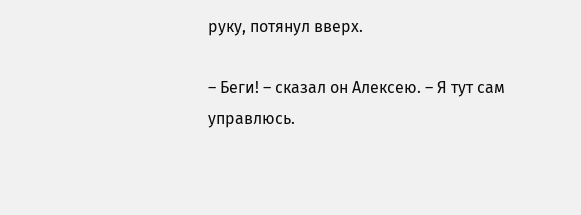руку, потянул вверх.

– Беги! – сказал он Алексею. – Я тут сам управлюсь.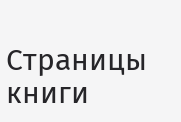Страницы книги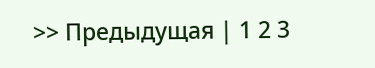>> Предыдущая | 1 2 3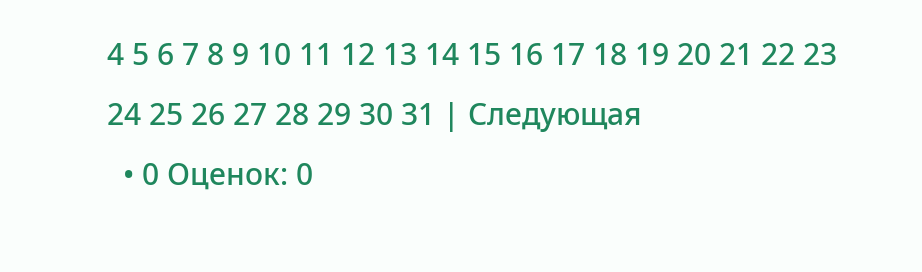4 5 6 7 8 9 10 11 12 13 14 15 16 17 18 19 20 21 22 23 24 25 26 27 28 29 30 31 | Следующая
  • 0 Оценок: 0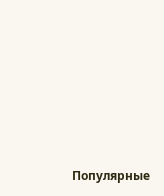Популярные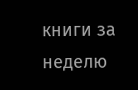книги за неделю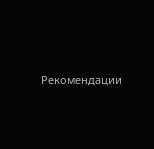Рекомендации